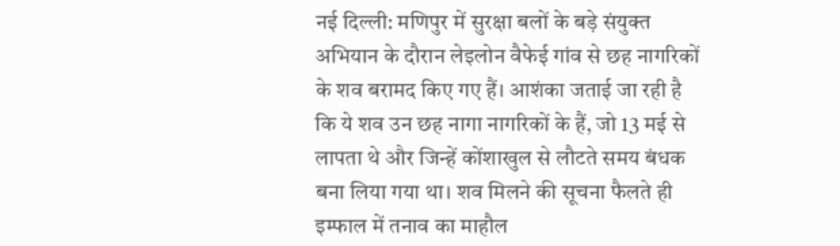नई दिल्ली: मणिपुर में सुरक्षा बलों के बड़े संयुक्त अभियान के दौरान लेइलोन वैफेई गांव से छह नागरिकों के शव बरामद किए गए हैं। आशंका जताई जा रही है कि ये शव उन छह नागा नागरिकों के हैं, जो 13 मई से लापता थे और जिन्हें कोंशाखुल से लौटते समय बंधक बना लिया गया था। शव मिलने की सूचना फैलते ही इम्फाल में तनाव का माहौल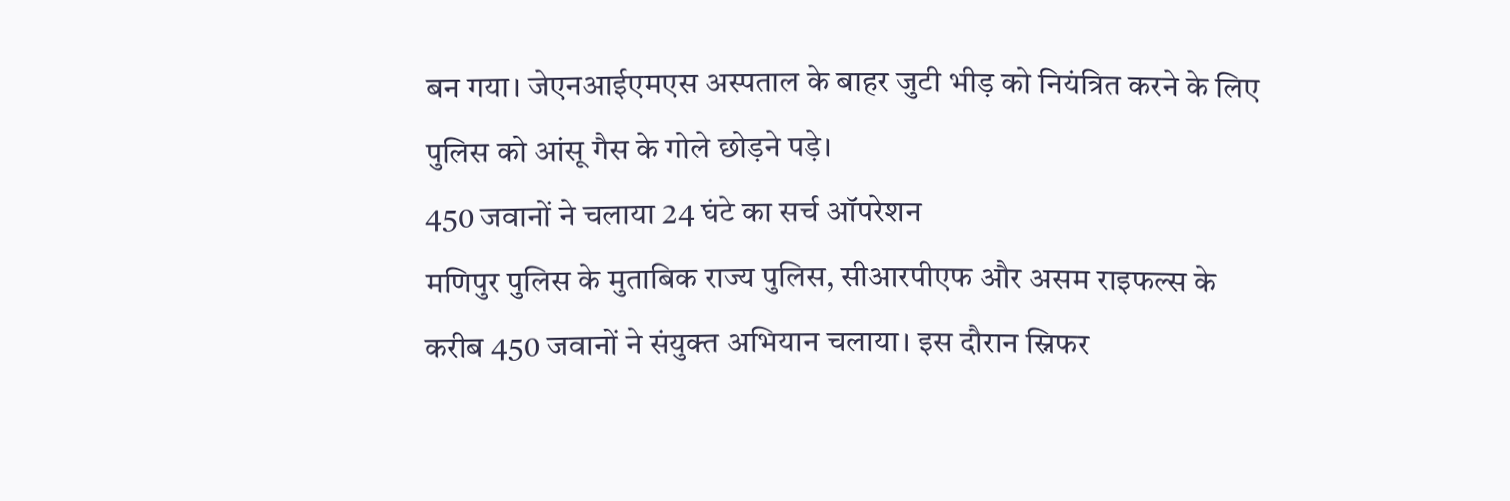बन गया। जेएनआईएमएस अस्पताल के बाहर जुटी भीड़ को नियंत्रित करने के लिए पुलिस को आंसू गैस के गोले छोड़ने पड़े।
450 जवानों ने चलाया 24 घंटे का सर्च ऑपरेशन
मणिपुर पुलिस के मुताबिक राज्य पुलिस, सीआरपीएफ और असम राइफल्स के करीब 450 जवानों ने संयुक्त अभियान चलाया। इस दौरान स्निफर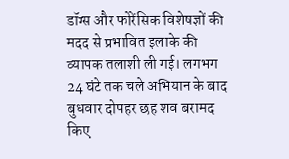डॉग्स और फोरेंसिक विशेषज्ञों की मदद से प्रभावित इलाके की व्यापक तलाशी ली गई। लगभग 24 घंटे तक चले अभियान के बाद बुधवार दोपहर छह शव बरामद किए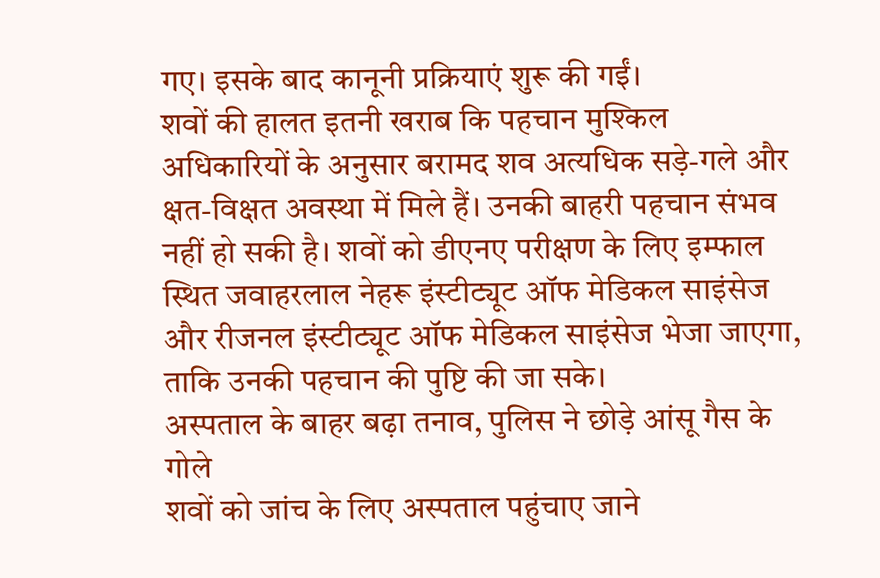गए। इसके बाद कानूनी प्रक्रियाएं शुरू की गईं।
शवों की हालत इतनी खराब कि पहचान मुश्किल
अधिकारियों के अनुसार बरामद शव अत्यधिक सड़े-गले और क्षत-विक्षत अवस्था में मिले हैं। उनकी बाहरी पहचान संभव नहीं हो सकी है। शवों को डीएनए परीक्षण के लिए इम्फाल स्थित जवाहरलाल नेहरू इंस्टीट्यूट ऑफ मेडिकल साइंसेज और रीजनल इंस्टीट्यूट ऑफ मेडिकल साइंसेज भेजा जाएगा, ताकि उनकी पहचान की पुष्टि की जा सके।
अस्पताल के बाहर बढ़ा तनाव, पुलिस ने छोड़े आंसू गैस के गोले
शवों को जांच के लिए अस्पताल पहुंचाए जाने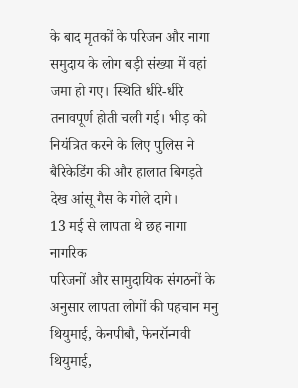के बाद मृतकों के परिजन और नागा समुदाय के लोग बड़ी संख्या में वहां जमा हो गए। स्थिति धीरे-धीरे तनावपूर्ण होती चली गई। भीड़ को नियंत्रित करने के लिए पुलिस ने बैरिकेडिंग की और हालात बिगड़ते देख आंसू गैस के गोले दागे।
13 मई से लापता थे छह नागा नागरिक
परिजनों और सामुदायिक संगठनों के अनुसार लापता लोगों की पहचान मनु थियुमाई, केनपीबौ, फेनरॉन्गवी थियुमाई,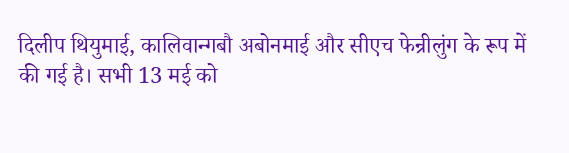दिलीप थियुमाई, कालिवान्गबौ अबोनमाई और सीएच फेन्रीलुंग के रूप में की गई है। सभी 13 मई को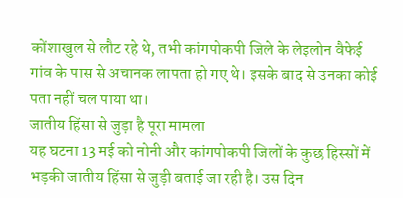कोंशाखुल से लौट रहे थे, तभी कांगपोकपी जिले के लेइलोन वैफेई गांव के पास से अचानक लापता हो गए थे। इसके बाद से उनका कोई पता नहीं चल पाया था।
जातीय हिंसा से जुड़ा है पूरा मामला
यह घटना 13 मई को नोनी और कांगपोकपी जिलों के कुछ हिस्सों में भड़की जातीय हिंसा से जुड़ी बताई जा रही है। उस दिन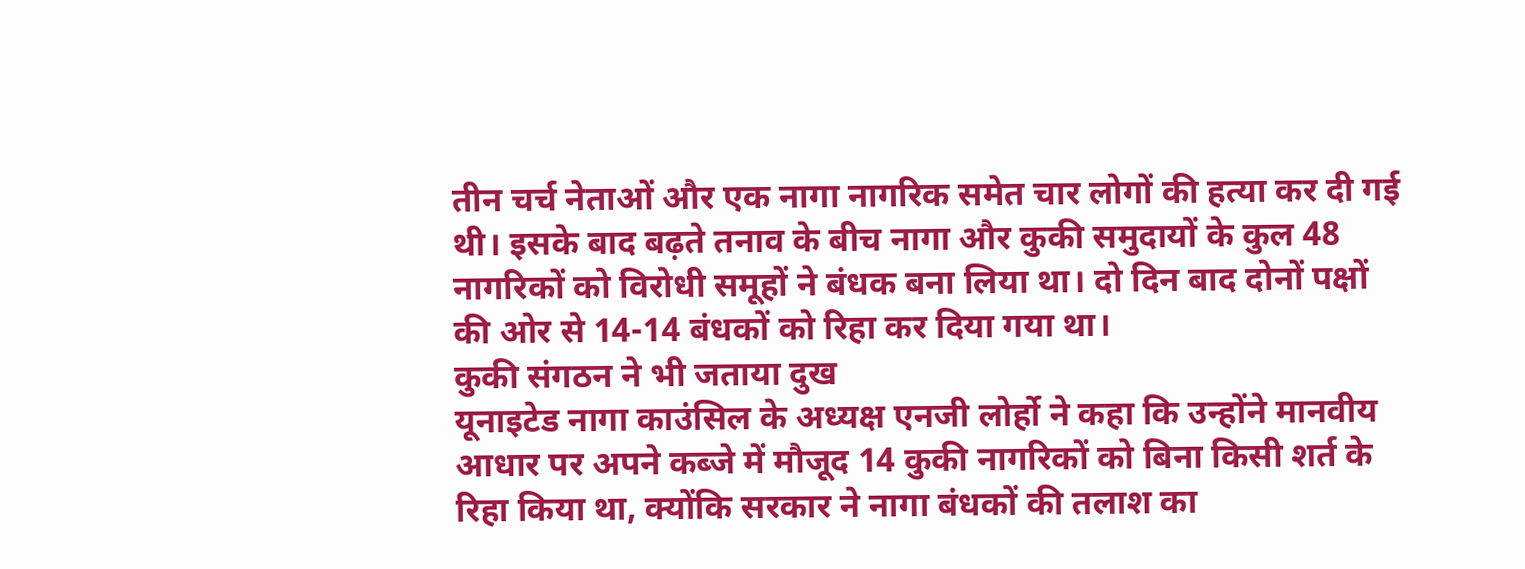तीन चर्च नेताओं और एक नागा नागरिक समेत चार लोगों की हत्या कर दी गई थी। इसके बाद बढ़ते तनाव के बीच नागा और कुकी समुदायों के कुल 48 नागरिकों को विरोधी समूहों ने बंधक बना लिया था। दो दिन बाद दोनों पक्षों की ओर से 14-14 बंधकों को रिहा कर दिया गया था।
कुकी संगठन ने भी जताया दुख
यूनाइटेड नागा काउंसिल के अध्यक्ष एनजी लोर्हो ने कहा कि उन्होंने मानवीय आधार पर अपने कब्जे में मौजूद 14 कुकी नागरिकों को बिना किसी शर्त के रिहा किया था, क्योंकि सरकार ने नागा बंधकों की तलाश का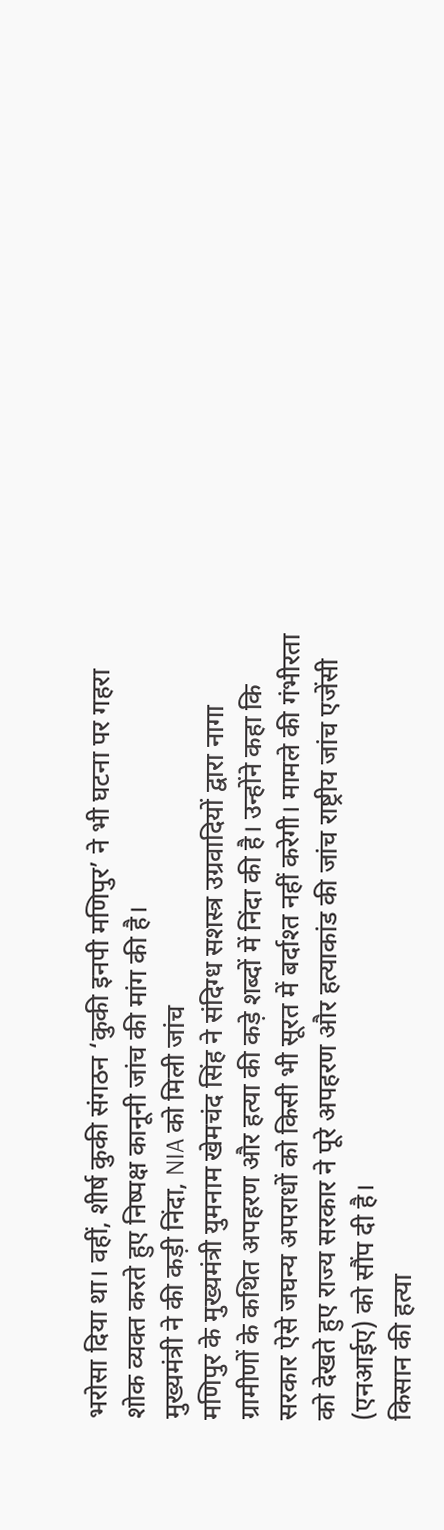भरोसा दिया था। वहीं, शीर्ष कुकी संगठन ‘कुकी इनपी मणिपुर’ ने भी घटना पर गहरा शोक व्यक्त करते हुए निष्पक्ष कानूनी जांच की मांग की है।
मुख्यमंत्री ने की कड़ी निंदा, NIA को मिली जांच
मणिपुर के मुख्यमंत्री युमनाम खेमचंद सिंह ने संदिग्ध सशस्त्र उग्रवादियों द्वारा नागा ग्रामीणों के कथित अपहरण और हत्या की कड़े शब्दों में निंदा की है। उन्होंने कहा कि सरकार ऐसे जघन्य अपराधों को किसी भी सूरत में बर्दाश्त नहीं करेगी। मामले की गंभीरता को देखते हुए राज्य सरकार ने पूरे अपहरण और हत्याकांड की जांच राष्ट्रीय जांच एजेंसी (एनआईए) को सौंप दी है।
किसान की हत्या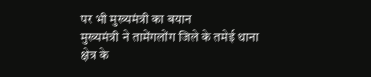पर भी मुख्यमंत्री का बयान
मुख्यमंत्री ने तामेंगलोंग जिले के तमेई थाना क्षेत्र के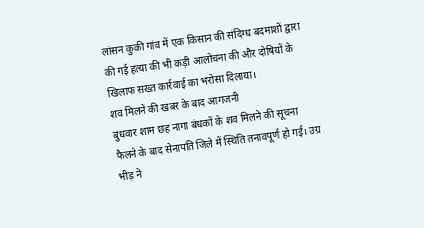लांसन कुकी गांव में एक किसान की संदिग्ध बदमाशों द्वारा की गई हत्या की भी कड़ी आलोचना की और दोषियों के खिलाफ सख्त कार्रवाई का भरोसा दिलाया।
शव मिलने की खबर के बाद आगजनी
बुधवार शाम छह नागा बंधकों के शव मिलने की सूचना फैलने के बाद सेनापति जिले में स्थिति तनावपूर्ण हो गई। उग्र भीड़ ने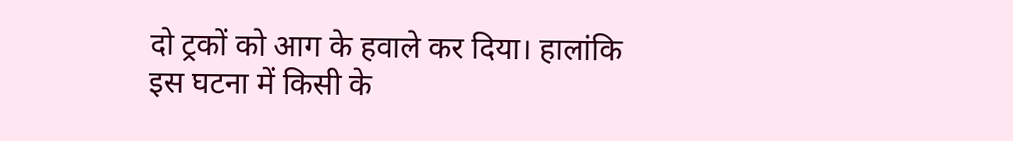दो ट्रकों को आग के हवाले कर दिया। हालांकि इस घटना में किसी के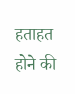हताहत होने की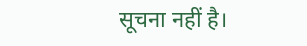सूचना नहीं है।